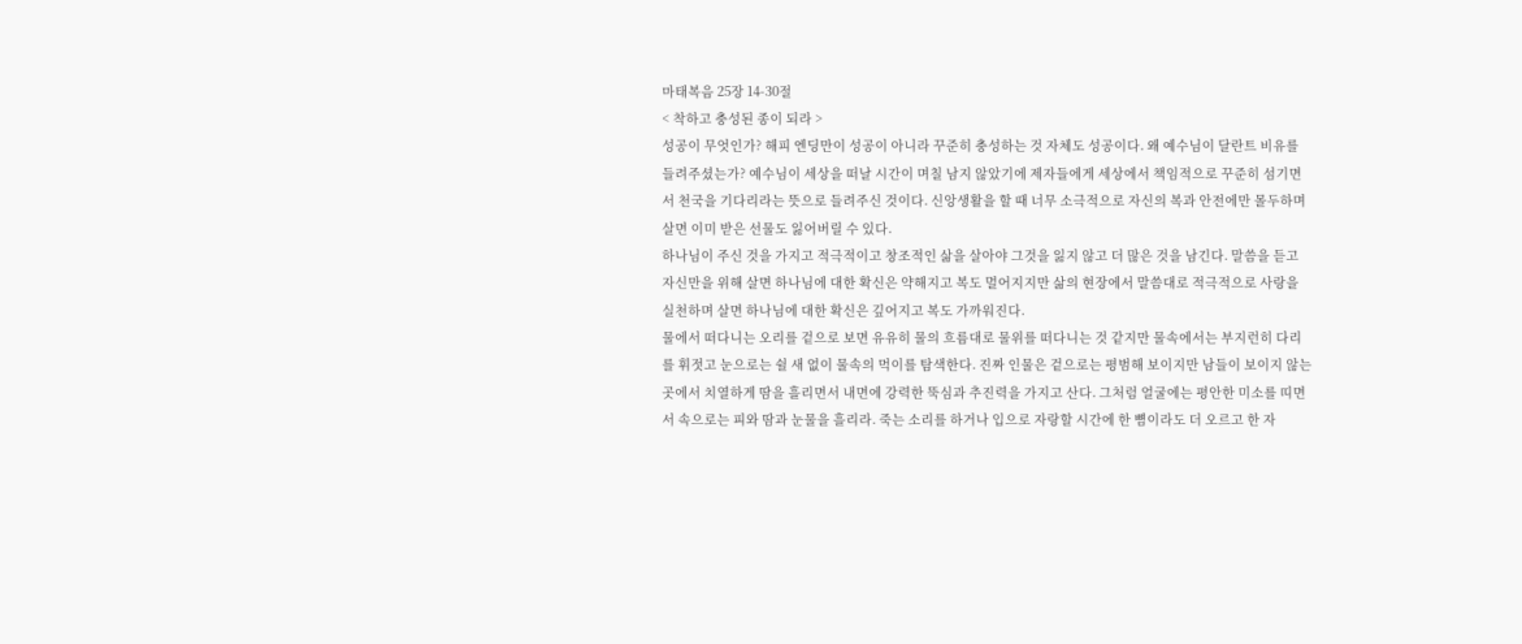마태복음 25장 14-30절
< 착하고 충성된 종이 되라 >
성공이 무엇인가? 해피 엔딩만이 성공이 아니라 꾸준히 충성하는 것 자체도 성공이다. 왜 예수님이 달란트 비유를 들려주셨는가? 예수님이 세상을 떠날 시간이 며칠 남지 않았기에 제자들에게 세상에서 책임적으로 꾸준히 섬기면서 천국을 기다리라는 뜻으로 들려주신 것이다. 신앙생활을 할 때 너무 소극적으로 자신의 복과 안전에만 몰두하며 살면 이미 받은 선물도 잃어버릴 수 있다.
하나님이 주신 것을 가지고 적극적이고 창조적인 삶을 살아야 그것을 잃지 않고 더 많은 것을 남긴다. 말씀을 듣고 자신만을 위해 살면 하나님에 대한 확신은 약해지고 복도 멀어지지만 삶의 현장에서 말씀대로 적극적으로 사랑을 실천하며 살면 하나님에 대한 확신은 깊어지고 복도 가까워진다.
물에서 떠다니는 오리를 겉으로 보면 유유히 물의 흐름대로 물위를 떠다니는 것 같지만 물속에서는 부지런히 다리를 휘젓고 눈으로는 쉴 새 없이 물속의 먹이를 탐색한다. 진짜 인물은 겉으로는 평범해 보이지만 남들이 보이지 않는 곳에서 치열하게 땀을 흘리면서 내면에 강력한 뚝심과 추진력을 가지고 산다. 그처럼 얼굴에는 평안한 미소를 띠면서 속으로는 피와 땀과 눈물을 흘리라. 죽는 소리를 하거나 입으로 자랑할 시간에 한 뼘이라도 더 오르고 한 자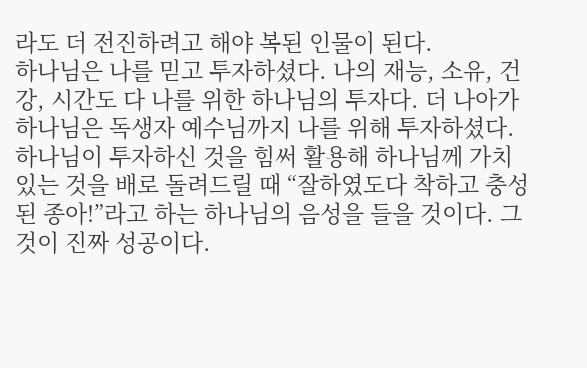라도 더 전진하려고 해야 복된 인물이 된다.
하나님은 나를 믿고 투자하셨다. 나의 재능, 소유, 건강, 시간도 다 나를 위한 하나님의 투자다. 더 나아가 하나님은 독생자 예수님까지 나를 위해 투자하셨다. 하나님이 투자하신 것을 힘써 활용해 하나님께 가치 있는 것을 배로 돌려드릴 때 “잘하였도다 착하고 충성된 종아!”라고 하는 하나님의 음성을 들을 것이다. 그것이 진짜 성공이다.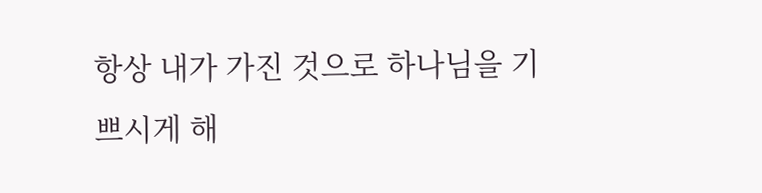항상 내가 가진 것으로 하나님을 기쁘시게 해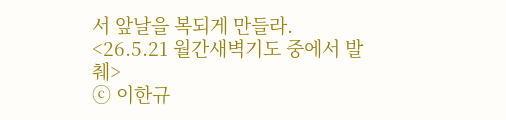서 앞날을 복되게 만들라. <26.5.21 월간새벽기도 중에서 발췌>
ⓒ 이한규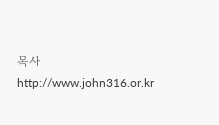목사 http://www.john316.or.kr